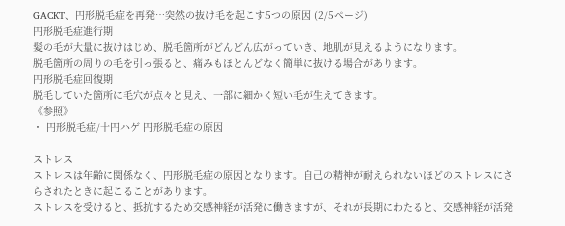GACKT、円形脱毛症を再発…突然の抜け毛を起こす5つの原因 (2/5ページ)
円形脱毛症進行期
髪の毛が大量に抜けはじめ、脱毛箇所がどんどん広がっていき、地肌が見えるようになります。
脱毛箇所の周りの毛を引っ張ると、痛みもほとんどなく簡単に抜ける場合があります。
円形脱毛症回復期
脱毛していた箇所に毛穴が点々と見え、一部に細かく短い毛が生えてきます。
《参照》
・ 円形脱毛症/十円ハゲ 円形脱毛症の原因

ストレス
ストレスは年齢に関係なく、円形脱毛症の原因となります。自己の精神が耐えられないほどのストレスにさらされたときに起こることがあります。
ストレスを受けると、抵抗するため交感神経が活発に働きますが、それが長期にわたると、交感神経が活発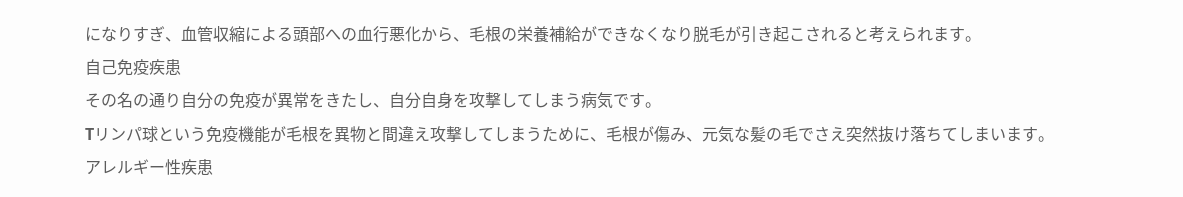になりすぎ、血管収縮による頭部への血行悪化から、毛根の栄養補給ができなくなり脱毛が引き起こされると考えられます。
自己免疫疾患
その名の通り自分の免疫が異常をきたし、自分自身を攻撃してしまう病気です。
Tリンパ球という免疫機能が毛根を異物と間違え攻撃してしまうために、毛根が傷み、元気な髪の毛でさえ突然抜け落ちてしまいます。
アレルギー性疾患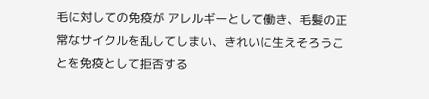毛に対しての免疫が アレルギーとして働き、毛髪の正常なサイクルを乱してしまい、きれいに生えそろうことを免疫として拒否する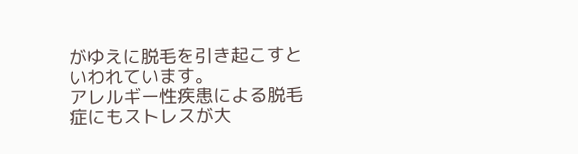がゆえに脱毛を引き起こすといわれています。
アレルギー性疾患による脱毛症にもストレスが大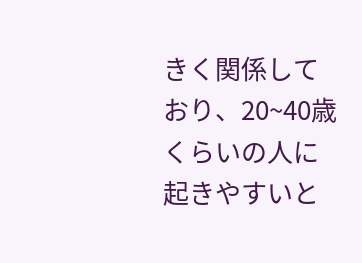きく関係しており、20~40歳くらいの人に起きやすいと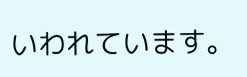いわれています。